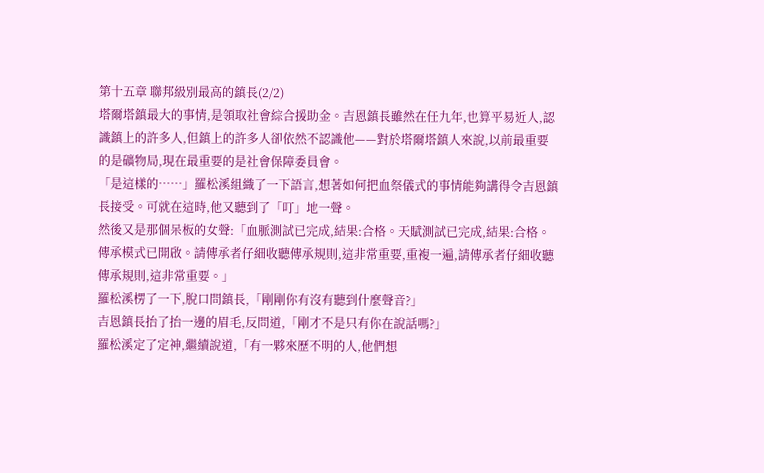第十五章 聯邦級別最高的鎮長(2/2)
塔爾塔鎮最大的事情,是領取社會綜合援助金。吉恩鎮長雖然在任九年,也算平易近人,認識鎮上的許多人,但鎮上的許多人卻依然不認識他——對於塔爾塔鎮人來說,以前最重要的是礦物局,現在最重要的是社會保障委員會。
「是這樣的……」羅松溪組織了一下語言,想著如何把血祭儀式的事情能夠講得令吉恩鎮長接受。可就在這時,他又聽到了「叮」地一聲。
然後又是那個呆板的女聲:「血脈測試已完成,結果:合格。天賦測試已完成,結果:合格。傳承模式已開啟。請傳承者仔細收聽傳承規則,這非常重要,重複一遍,請傳承者仔細收聽傳承規則,這非常重要。」
羅松溪楞了一下,脫口問鎮長,「剛剛你有沒有聽到什麼聲音?」
吉恩鎮長抬了抬一邊的眉毛,反問道,「剛才不是只有你在說話嗎?」
羅松溪定了定神,繼續說道,「有一夥來歷不明的人,他們想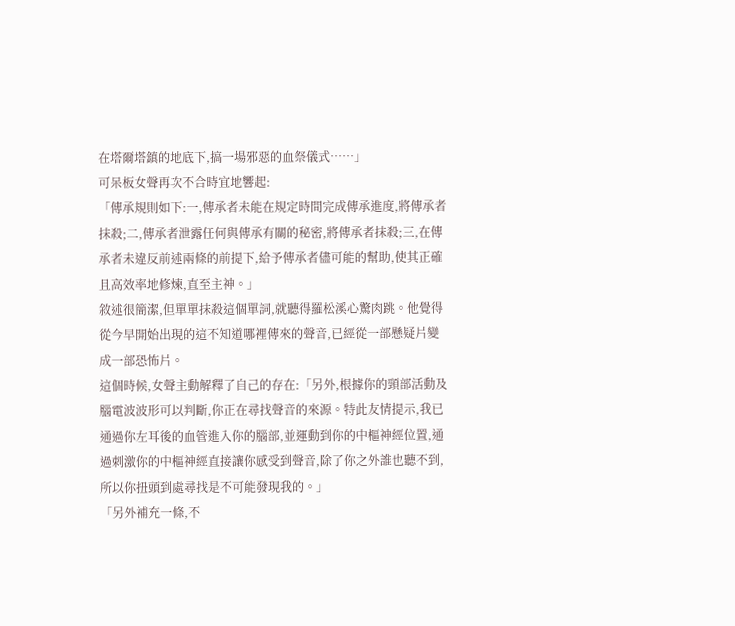在塔爾塔鎮的地底下,搞一場邪惡的血祭儀式……」
可呆板女聲再次不合時宜地響起:
「傳承規則如下:一,傳承者未能在規定時間完成傳承進度,將傳承者抹殺;二,傳承者泄露任何與傳承有關的秘密,將傳承者抹殺;三,在傳承者未違反前述兩條的前提下,給予傳承者儘可能的幫助,使其正確且高效率地修煉,直至主神。」
敘述很簡潔,但單單抹殺這個單詞,就聽得羅松溪心驚肉跳。他覺得從今早開始出現的這不知道哪裡傳來的聲音,已經從一部懸疑片變成一部恐怖片。
這個時候,女聲主動解釋了自己的存在:「另外,根據你的頸部活動及腦電波波形可以判斷,你正在尋找聲音的來源。特此友情提示,我已通過你左耳後的血管進入你的腦部,並運動到你的中樞神經位置,通過刺激你的中樞神經直接讓你感受到聲音,除了你之外誰也聽不到,所以你扭頭到處尋找是不可能發現我的。」
「另外補充一條,不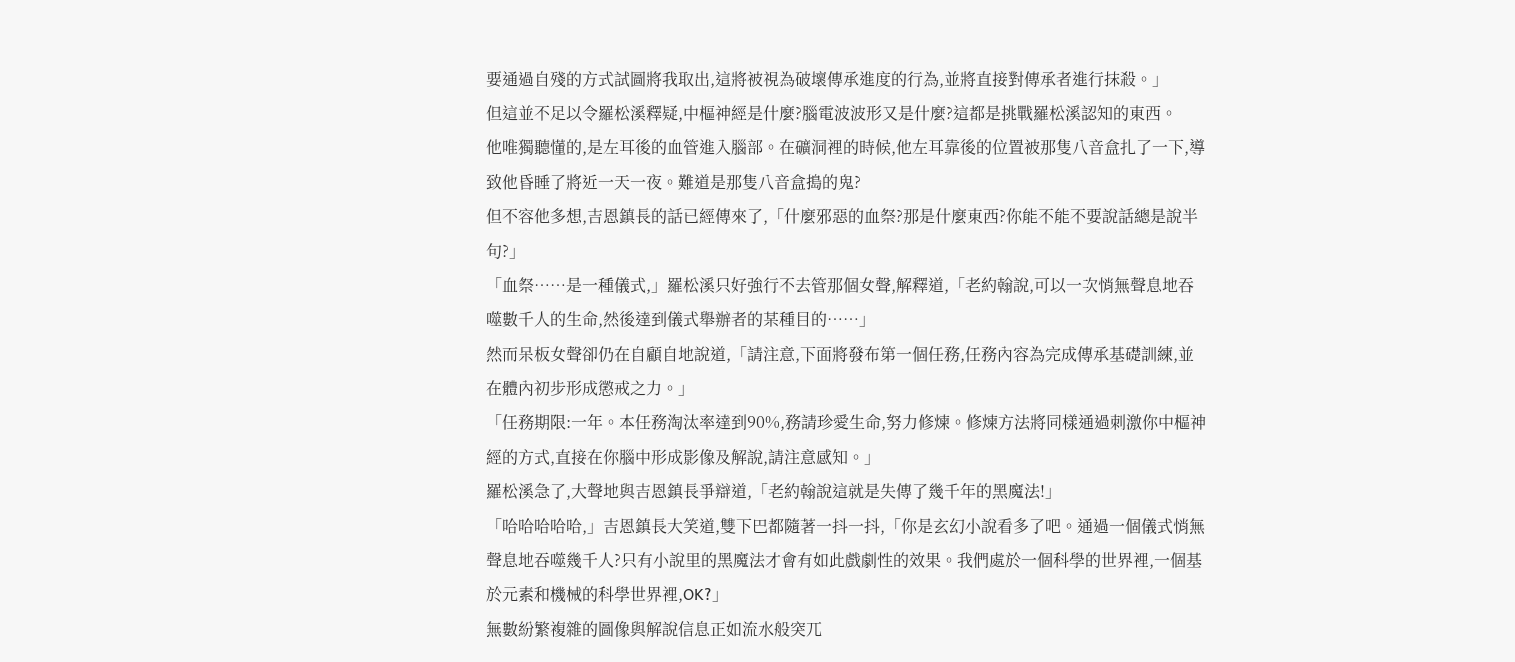要通過自殘的方式試圖將我取出,這將被視為破壞傳承進度的行為,並將直接對傳承者進行抹殺。」
但這並不足以令羅松溪釋疑,中樞神經是什麼?腦電波波形又是什麼?這都是挑戰羅松溪認知的東西。
他唯獨聽懂的,是左耳後的血管進入腦部。在礦洞裡的時候,他左耳靠後的位置被那隻八音盒扎了一下,導致他昏睡了將近一天一夜。難道是那隻八音盒搗的鬼?
但不容他多想,吉恩鎮長的話已經傳來了,「什麼邪惡的血祭?那是什麼東西?你能不能不要說話總是說半句?」
「血祭……是一種儀式,」羅松溪只好強行不去管那個女聲,解釋道,「老約翰說,可以一次悄無聲息地吞噬數千人的生命,然後達到儀式舉辦者的某種目的……」
然而呆板女聲卻仍在自顧自地說道,「請注意,下面將發布第一個任務,任務內容為完成傳承基礎訓練,並在體內初步形成懲戒之力。」
「任務期限:一年。本任務淘汰率達到90%,務請珍愛生命,努力修煉。修煉方法將同樣通過刺激你中樞神經的方式,直接在你腦中形成影像及解說,請注意感知。」
羅松溪急了,大聲地與吉恩鎮長爭辯道,「老約翰說這就是失傳了幾千年的黑魔法!」
「哈哈哈哈哈,」吉恩鎮長大笑道,雙下巴都隨著一抖一抖,「你是玄幻小說看多了吧。通過一個儀式悄無聲息地吞噬幾千人?只有小說里的黑魔法才會有如此戲劇性的效果。我們處於一個科學的世界裡,一個基於元素和機械的科學世界裡,OK?」
無數紛繁複雜的圖像與解說信息正如流水般突兀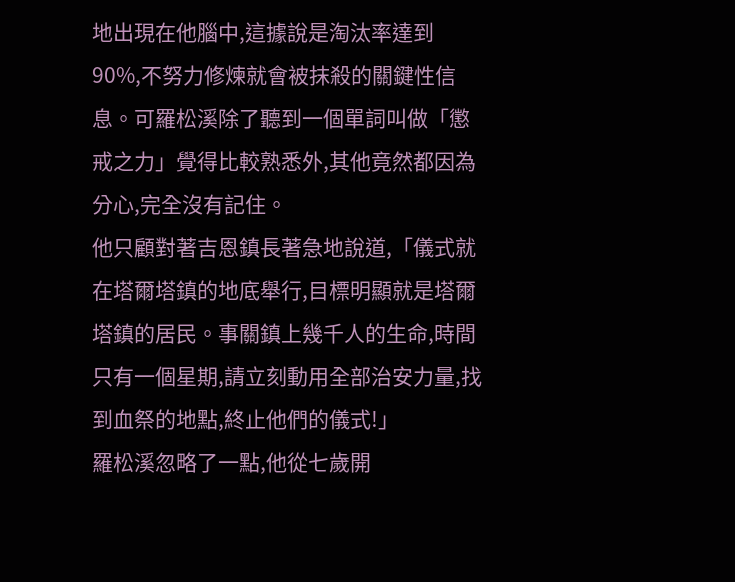地出現在他腦中,這據說是淘汰率達到90%,不努力修煉就會被抹殺的關鍵性信息。可羅松溪除了聽到一個單詞叫做「懲戒之力」覺得比較熟悉外,其他竟然都因為分心,完全沒有記住。
他只顧對著吉恩鎮長著急地說道,「儀式就在塔爾塔鎮的地底舉行,目標明顯就是塔爾塔鎮的居民。事關鎮上幾千人的生命,時間只有一個星期,請立刻動用全部治安力量,找到血祭的地點,終止他們的儀式!」
羅松溪忽略了一點,他從七歲開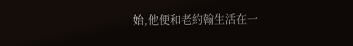始,他便和老約翰生活在一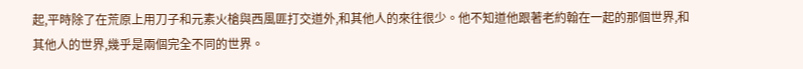起,平時除了在荒原上用刀子和元素火槍與西風匪打交道外,和其他人的來往很少。他不知道他跟著老約翰在一起的那個世界,和其他人的世界,幾乎是兩個完全不同的世界。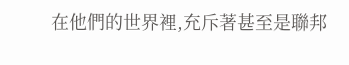在他們的世界裡,充斥著甚至是聯邦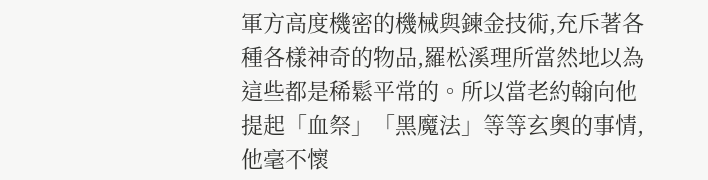軍方高度機密的機械與鍊金技術,充斥著各種各樣神奇的物品,羅松溪理所當然地以為這些都是稀鬆平常的。所以當老約翰向他提起「血祭」「黑魔法」等等玄奧的事情,他毫不懷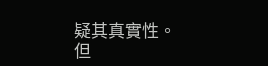疑其真實性。
但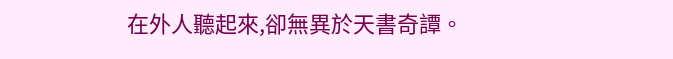在外人聽起來,卻無異於天書奇譚。